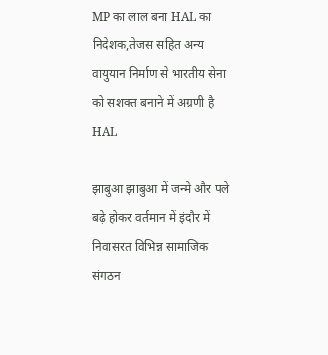MP का लाल बना HAL का निदेशक,तेजस सहित अन्य वायुयान निर्माण से भारतीय सेना को सशक्त बनाने में अग्रणी है HAL

झाबुआ झाबुआ में जन्मे और पले बढ़े होकर वर्तमान में इंदौर में निवासरत विभिन्न सामाजिक संगठन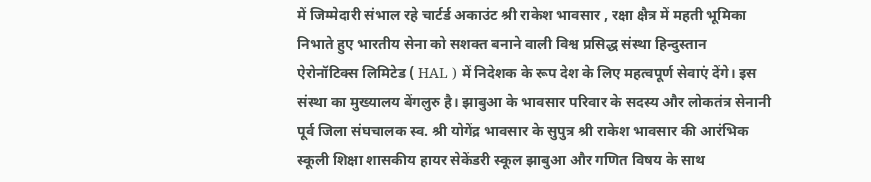में जिम्मेदारी संभाल रहे चार्टर्ड अकाउंट श्री राकेश भावसार , रक्षा क्षैत्र में महती भूमिका निभाते हुए भारतीय सेना को सशक्त बनाने वाली विश्व प्रसिद्ध संस्था हिन्दुस्तान ऐरोनॉटिक्स लिमिटेड ( HAL ) में निदेशक के रूप देश के लिए महत्वपूर्ण सेवाएं देंगे। इस संस्था का मुख्यालय बेंगलुरु है। झाबुआ के भावसार परिवार के सदस्य और लोकतंत्र सेनानी पूर्व जिला संघचालक स्व. श्री योगेंद्र भावसार के सुपुत्र श्री राकेश भावसार की आरंभिक स्कूली शिक्षा शासकीय हायर सेकेंडरी स्कूल झाबुआ और गणित विषय के साथ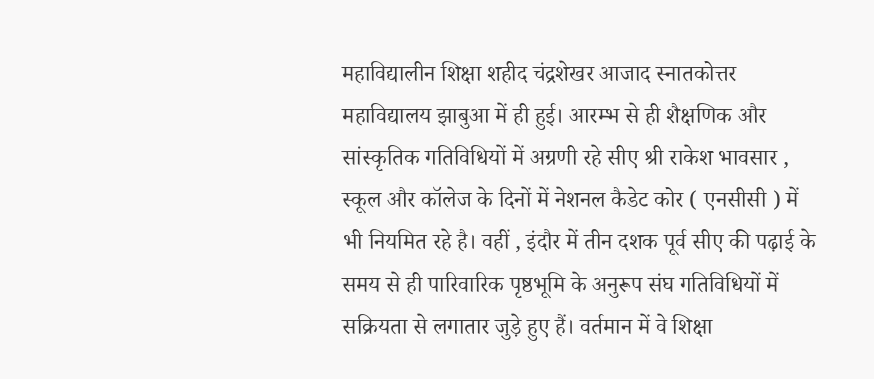महाविद्यालीन शिक्षा शहीद चंद्रशेखर आजाद स्नातकोत्तर महाविद्यालय झाबुआ में ही हुई। आरम्भ से ही शैक्षणिक और सांस्कृतिक गतिविधियों में अग्रणी रहे सीए श्री राकेश भावसार , स्कूल और कॉलेज के दिनों में नेशनल कैडेट कोर ( एनसीसी ) में भी नियमित रहे है। वहीं , इंदौर में तीन दशक पूर्व सीए की पढ़ाई के समय से ही पारिवारिक पृष्ठभूमि के अनुरूप संघ गतिविधियों में सक्रियता से लगातार जुड़े हुए हैं। वर्तमान में वे शिक्षा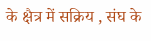के क्षैत्र में सक्रिय , संघ के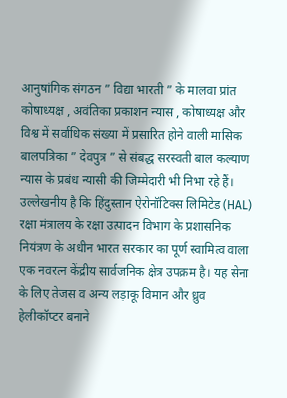आनुषांगिक संगठन ” विद्या भारती ” के मालवा प्रांत कोषाध्यक्ष , अवंतिका प्रकाशन न्यास , कोषाध्यक्ष और विश्व में सर्वाधिक संख्या में प्रसारित होने वाली मासिक बालपत्रिका ” देवपुत्र ” से संबद्ध सरस्वती बाल कल्याण न्यास के प्रबंध न्यासी की जिम्मेदारी भी निभा रहे हैं। उल्लेखनीय है कि हिंदुस्तान ऐरोनॉटिक्स लिमिटेड (HAL) रक्षा मंत्रालय के रक्षा उत्पादन विभाग के प्रशासनिक नियंत्रण के अधीन भारत सरकार का पूर्ण स्वामित्व वाला एक नवरत्न केंद्रीय सार्वजनिक क्षेत्र उपक्रम है। यह सेना के लिए तेजस व अन्य लड़ाकू विमान और ध्रुव हेलीकॉप्टर बनाने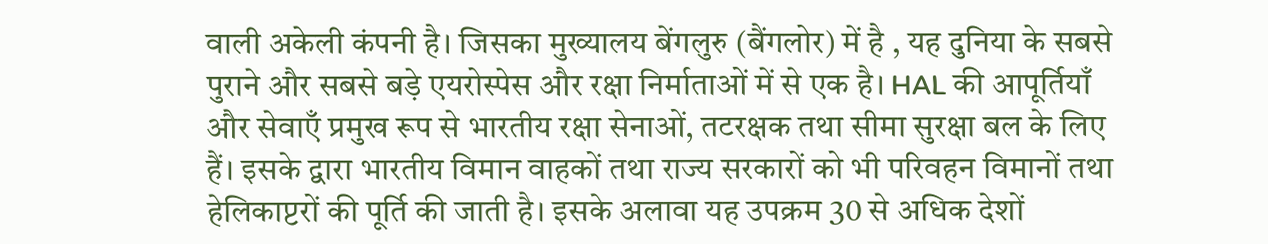वाली अकेली कंपनी है। जिसका मुख्यालय बेंगलुरु (बैंगलोर) में है , यह दुनिया के सबसे पुराने और सबसे बड़े एयरोस्पेस और रक्षा निर्माताओं में से एक है। HAL की आपूर्तियाँ और सेवाएँ प्रमुख रूप से भारतीय रक्षा सेनाओं, तटरक्षक तथा सीमा सुरक्षा बल के लिए हैं। इसके द्वारा भारतीय विमान वाहकों तथा राज्य सरकारों को भी परिवहन विमानों तथा हेलिकाप्टरों की पूर्ति की जाती है। इसके अलावा यह उपक्रम 30 से अधिक देशों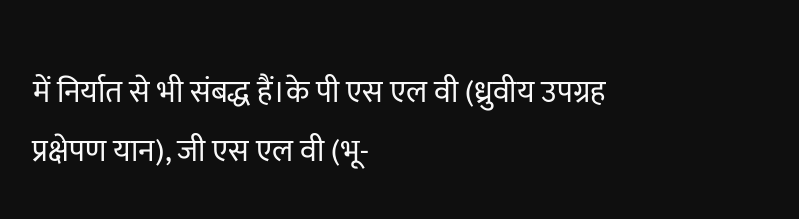में निर्यात से भी संबद्ध हैं।के पी एस एल वी (ध्रुवीय उपग्रह प्रक्षेपण यान), जी एस एल वी (भू-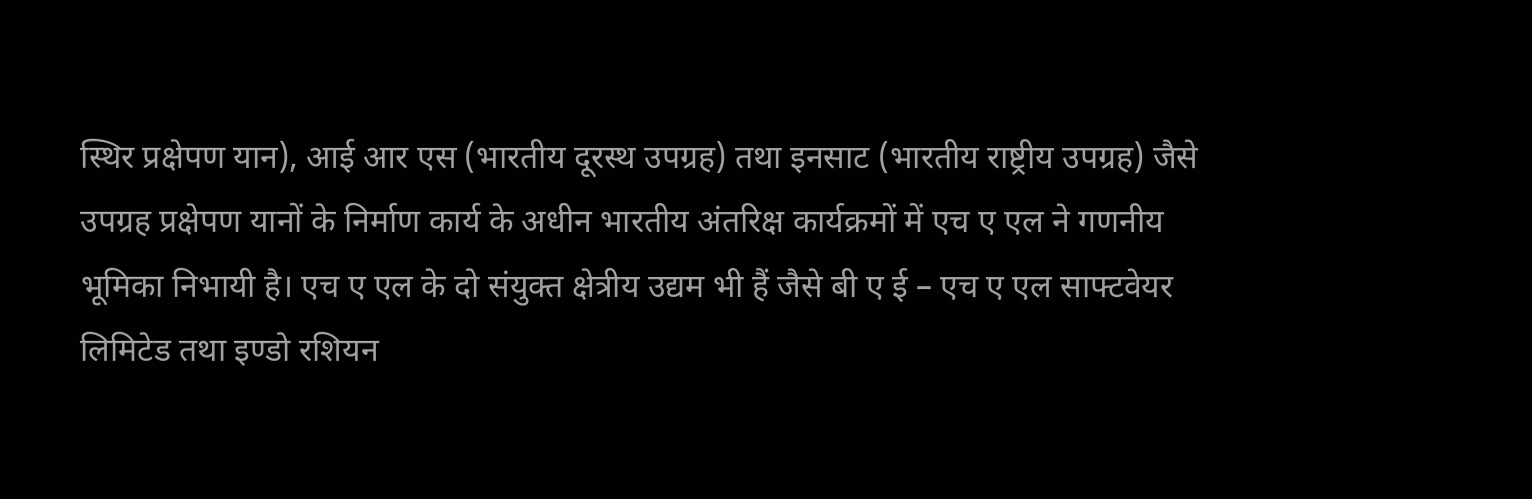स्थिर प्रक्षेपण यान), आई आर एस (भारतीय दूरस्थ उपग्रह) तथा इनसाट (भारतीय राष्ट्रीय उपग्रह) जैसे उपग्रह प्रक्षेपण यानों के निर्माण कार्य के अधीन भारतीय अंतरिक्ष कार्यक्रमों में एच ए एल ने गणनीय भूमिका निभायी है। एच ए एल के दो संयुक्त क्षेत्रीय उद्यम भी हैं जैसे बी ए ई – एच ए एल साफ्टवेयर लिमिटेड तथा इण्डो रशियन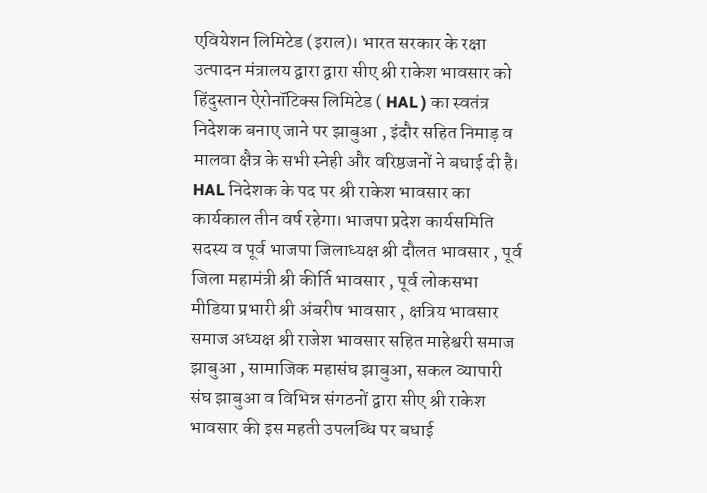एवियेशन लिमिटेड (इराल)। भारत सरकार के रक्षा उत्पादन मंत्रालय द्वारा द्वारा सीए श्री राकेश भावसार को हिंदुस्तान ऐरोनॉटिक्स लिमिटेड ( HAL ) का स्वतंत्र निदेशक बनाए जाने पर झाबुआ , इंदौर सहित निमाड़ व मालवा क्षैत्र के सभी स्नेही और वरिष्ठजनों ने बधाई दी है। HAL निदेशक के पद पर श्री राकेश भावसार का कार्यकाल तीन वर्ष रहेगा। भाजपा प्रदेश कार्यसमिति सदस्य व पूर्व भाजपा जिलाध्यक्ष श्री दौलत भावसार , पूर्व जिला महामंत्री श्री कीर्ति भावसार , पूर्व लोकसभा मीडिया प्रभारी श्री अंबरीष भावसार , क्षत्रिय भावसार समाज अध्यक्ष श्री राजेश भावसार सहित माहेश्वरी समाज झाबुआ , सामाजिक महासंघ झाबुआ, सकल व्यापारी संघ झाबुआ व विभिन्न संगठनों द्वारा सीए श्री राकेश भावसार की इस महती उपलब्धि पर बधाई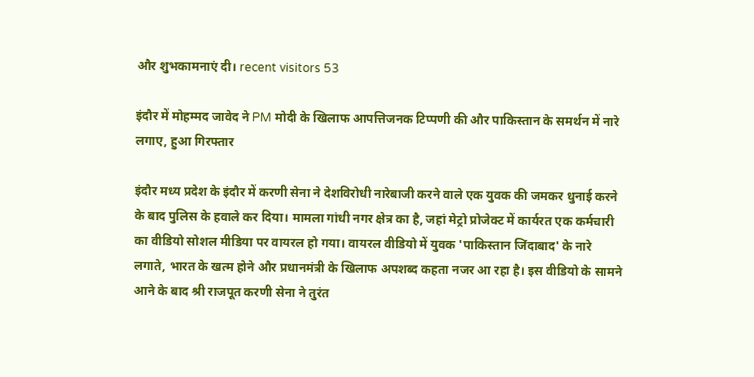और शुभकामनाएं दी। recent visitors 53

इंदौर में मोहम्मद जावेद ने PM मोदी के खिलाफ आपत्तिजनक टिप्पणी की और पाकिस्तान के समर्थन में नारे लगाए, हुआ गिरफ्तार

इंदौर मध्य प्रदेश के इंदौर में करणी सेना ने देशविरोधी नारेबाजी करने वाले एक युवक की जमकर धुनाई करने के बाद पुलिस के हवाले कर दिया। मामला गांधी नगर क्षेत्र का है, जहां मेट्रो प्रोजेक्ट में कार्यरत एक कर्मचारी का वीडियो सोशल मीडिया पर वायरल हो गया। वायरल वीडियो में युवक 'पाकिस्तान जिंदाबाद' के नारे लगाते, भारत के खत्म होने और प्रधानमंत्री के खिलाफ अपशब्द कहता नजर आ रहा है। इस वीडियो के सामने आने के बाद श्री राजपूत करणी सेना ने तुरंत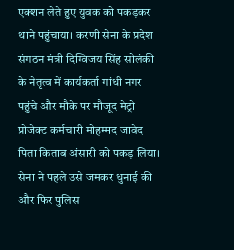एक्शन लेते हुए युवक को पकड़कर थाने पहुंचाया। करणी सेना के प्रदेश संगठन मंत्री दिग्विजय सिंह सोलंकी के नेतृत्व में कार्यकर्ता गांधी नगर पहुंचे और मौके पर मौजूद मेट्रो प्रोजेक्ट कर्मचारी मोहम्मद जावेद पिता किताब अंसारी को पकड़ लिया। सेना ने पहले उसे जमकर धुनाई की और फिर पुलिस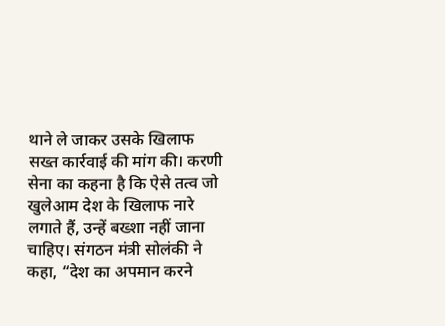थाने ले जाकर उसके खिलाफ सख्त कार्रवाई की मांग की। करणी सेना का कहना है कि ऐसे तत्व जो खुलेआम देश के खिलाफ नारे लगाते हैं, उन्हें बख्शा नहीं जाना चाहिए। संगठन मंत्री सोलंकी ने कहा, “देश का अपमान करने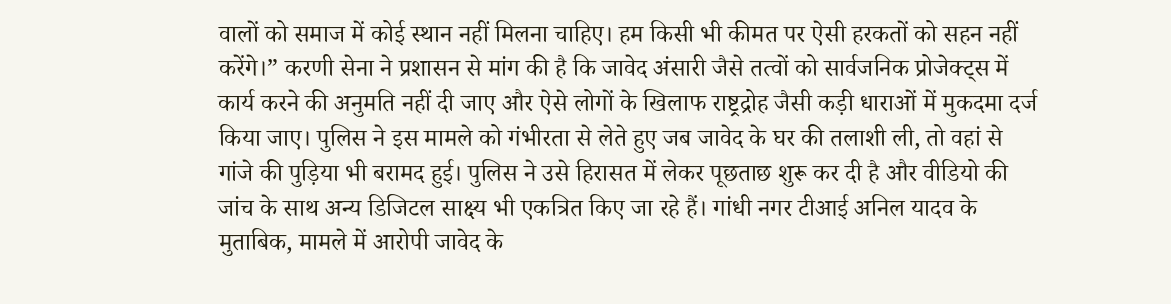वालों को समाज में कोई स्थान नहीं मिलना चाहिए। हम किसी भी कीमत पर ऐसी हरकतों को सहन नहीं करेंगे।” करणी सेना ने प्रशासन से मांग की है कि जावेद अंसारी जैसे तत्वों को सार्वजनिक प्रोजेक्ट्स में कार्य करने की अनुमति नहीं दी जाए और ऐसे लोगों के खिलाफ राष्ट्रद्रोह जैसी कड़ी धाराओं में मुकदमा दर्ज किया जाए। पुलिस ने इस मामले को गंभीरता से लेते हुए जब जावेद के घर की तलाशी ली, तो वहां से गांजे की पुड़िया भी बरामद हुई। पुलिस ने उसे हिरासत में लेकर पूछताछ शुरू कर दी है और वीडियो की जांच के साथ अन्य डिजिटल साक्ष्य भी एकत्रित किए जा रहे हैं। गांधी नगर टीआई अनिल यादव के मुताबिक, मामले में आरोपी जावेद के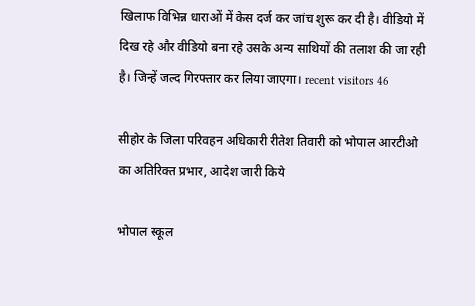खिलाफ विभिन्न धाराओं में केस दर्ज कर जांच शुरू कर दी है। वीडियो में दिख रहे और वीडियो बना रहे उसके अन्य साथियों की तलाश की जा रही है। जिन्हें जल्द गिरफ्तार कर लिया जाएगा। recent visitors 46

सीहोर के जिला परिवहन अधिकारी रीतेश तिवारी को भोपाल आरटीओ का अतिरिक्त प्रभार, आदेश जारी किये

भोपाल स्कूल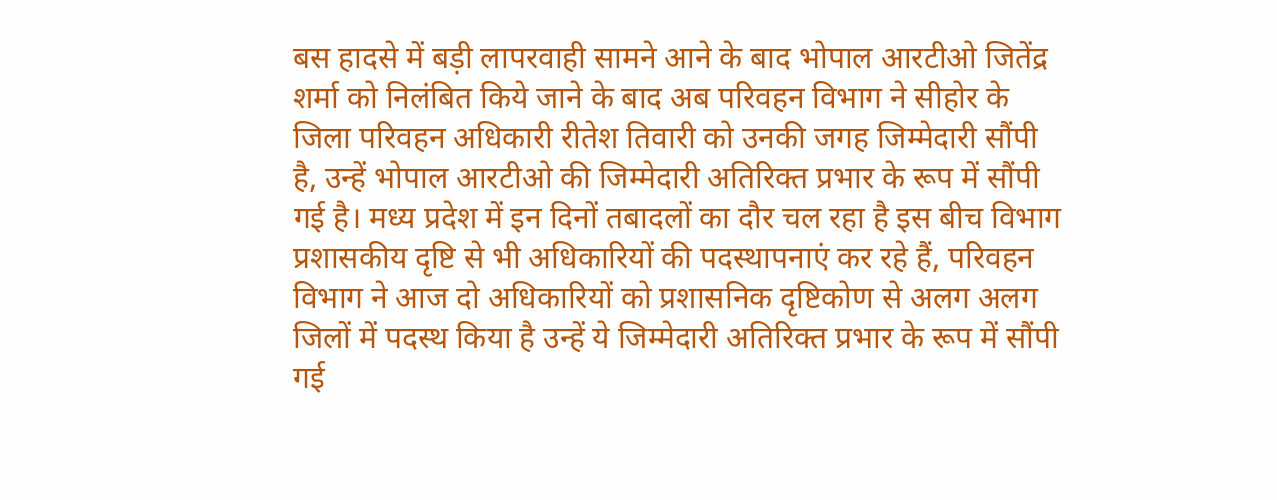बस हादसे में बड़ी लापरवाही सामने आने के बाद भोपाल आरटीओ जितेंद्र शर्मा को निलंबित किये जाने के बाद अब परिवहन विभाग ने सीहोर के जिला परिवहन अधिकारी रीतेश तिवारी को उनकी जगह जिम्मेदारी सौंपी है, उन्हें भोपाल आरटीओ की जिम्मेदारी अतिरिक्त प्रभार के रूप में सौंपी गई है। मध्य प्रदेश में इन दिनों तबादलों का दौर चल रहा है इस बीच विभाग प्रशासकीय दृष्टि से भी अधिकारियों की पदस्थापनाएं कर रहे हैं, परिवहन विभाग ने आज दो अधिकारियों को प्रशासनिक दृष्टिकोण से अलग अलग जिलों में पदस्थ किया है उन्हें ये जिम्मेदारी अतिरिक्त प्रभार के रूप में सौंपी गई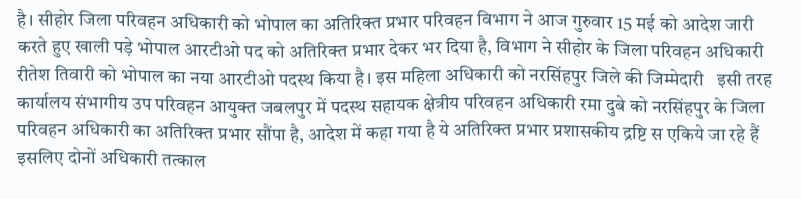है। सीहोर जिला परिवहन अधिकारी को भोपाल का अतिरिक्त प्रभार परिवहन विभाग ने आज गुरुवार 15 मई को आदेश जारी करते हुए खाली पड़े भोपाल आरटीओ पद को अतिरिक्त प्रभार देकर भर दिया है, विभाग ने सीहोर के जिला परिवहन अधिकारी रीतेश तिवारी को भोपाल का नया आरटीओ पदस्थ किया है। इस महिला अधिकारी को नरसिंहपुर जिले की जिम्मेदारी   इसी तरह कार्यालय संभागीय उप परिवहन आयुक्त जबलपुर में पदस्थ सहायक क्षेत्रीय परिवहन अधिकारी रमा दुबे को नरसिंहपुर के जिला परिवहन अधिकारी का अतिरिक्त प्रभार सौंपा है, आदेश में कहा गया है ये अतिरिक्त प्रभार प्रशासकीय द्रष्टि स एकिये जा रहे हैं इसलिए दोनों अधिकारी तत्काल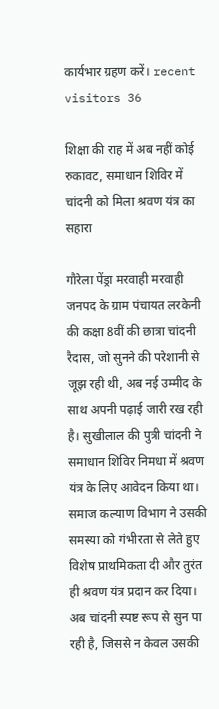कार्यभार ग्रहण करें। recent visitors 36

शिक्षा की राह में अब नहीं कोई रुकावट, समाधान शिविर में चांदनी को मिला श्रवण यंत्र का सहारा

गौरेला पेंड्रा मरवाही मरवाही जनपद के ग्राम पंचायत लरकेनी की कक्षा 8वीं की छात्रा चांदनी रैदास, जो सुनने की परेशानी से जूझ रही थी, अब नई उम्मीद के साथ अपनी पढ़ाई जारी रख रही है। सुखीलाल की पुत्री चांदनी ने समाधान शिविर निमधा में श्रवण यंत्र के लिए आवेदन किया था। समाज कल्याण विभाग ने उसकी समस्या को गंभीरता से लेते हुए विशेष प्राथमिकता दी और तुरंत ही श्रवण यंत्र प्रदान कर दिया। अब चांदनी स्पष्ट रूप से सुन पा रही है, जिससे न केवल उसकी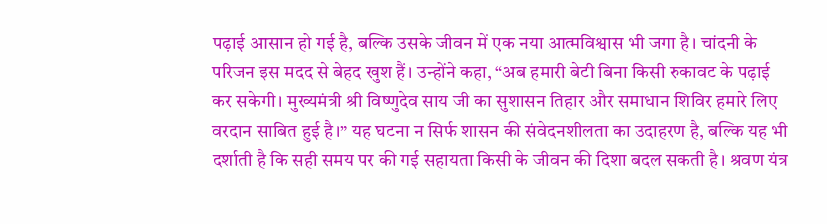पढ़ाई आसान हो गई है, बल्कि उसके जीवन में एक नया आत्मविश्वास भी जगा है। चांदनी के परिजन इस मदद से बेहद खुश हैं। उन्होंने कहा, “अब हमारी बेटी बिना किसी रुकावट के पढ़ाई कर सकेगी। मुख्यमंत्री श्री विष्णुदेव साय जी का सुशासन तिहार और समाधान शिविर हमारे लिए वरदान साबित हुई है।” यह घटना न सिर्फ शासन की संवेदनशीलता का उदाहरण है, बल्कि यह भी दर्शाती है कि सही समय पर की गई सहायता किसी के जीवन की दिशा बदल सकती है। श्रवण यंत्र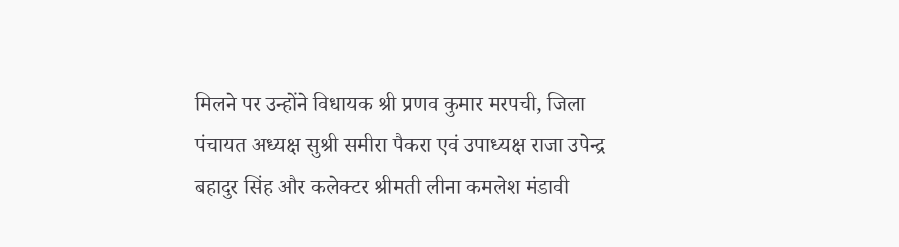मिलने पर उन्होंने विधायक श्री प्रणव कुमार मरपची, जिला पंचायत अध्यक्ष सुश्री समीरा पैकरा एवं उपाध्यक्ष राजा उपेन्द्र बहादुर सिंह और कलेक्टर श्रीमती लीना कमलेश मंडावी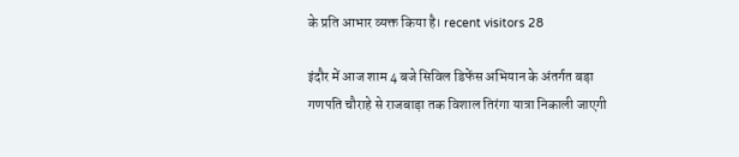के प्रति आभार व्यक्त किया है। recent visitors 28

इंदौर में आज शाम 4 बजे सिविल डिफेंस अभियान के अंतर्गत बड़ा गणपति चौराहे से राजबाड़ा तक विशाल तिरंगा यात्रा निकाली जाएगी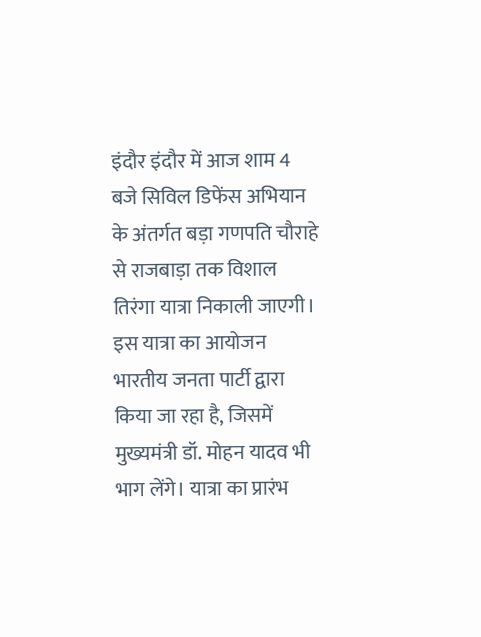इंदौर इंदौर में आज शाम 4 बजे सिविल डिफेंस अभियान के अंतर्गत बड़ा गणपति चौराहे से राजबाड़ा तक विशाल तिरंगा यात्रा निकाली जाएगी। इस यात्रा का आयोजन भारतीय जनता पार्टी द्वारा किया जा रहा है, जिसमें मुख्यमंत्री डॉ. मोहन यादव भी भाग लेंगे। यात्रा का प्रारंभ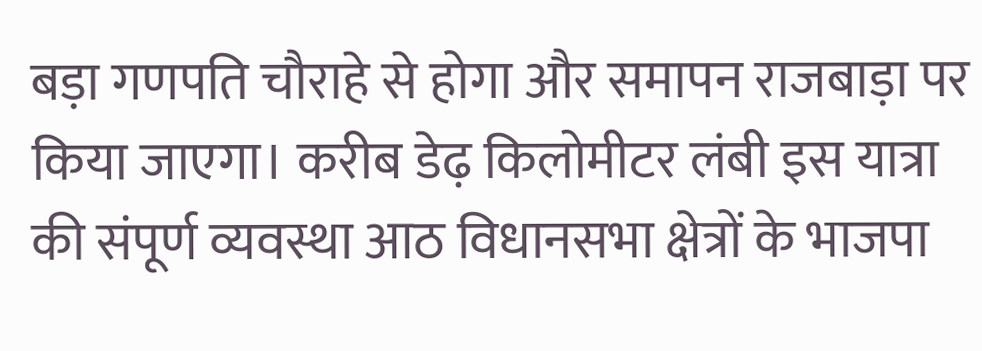बड़ा गणपति चौराहे से होगा और समापन राजबाड़ा पर किया जाएगा। करीब डेढ़ किलोमीटर लंबी इस यात्रा की संपूर्ण व्यवस्था आठ विधानसभा क्षेत्रों के भाजपा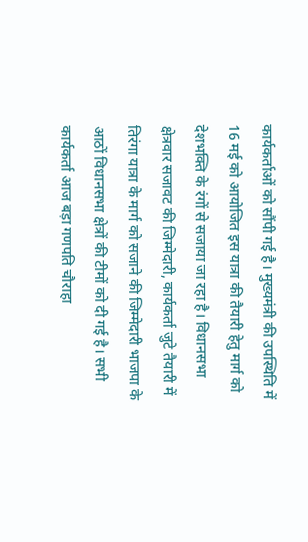कार्यकर्ताओं को सौंपी गई है। मुख्यमंत्री की उपस्थिति में 16 मई को आयोजित इस यात्रा की तैयारी हेतु मार्ग को देशभक्ति के रंगों से सजाया जा रहा है। विधानसभा क्षेत्रवार सजावट की जिम्मेदारी, कार्यकर्ता जुटे तैयारी में तिरंगा यात्रा के मार्ग को सजाने की जिम्मेदारी भाजपा के आठों विधानसभा क्षेत्रों की टीमों को दी गई है। सभी कार्यकर्ता आज बड़ा गणपति चौराहा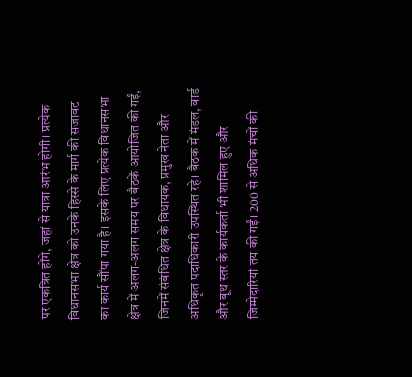पर एकत्रित होंगे, जहां से यात्रा आरंभ होगी। प्रत्येक विधानसभा क्षेत्र को उनके हिस्से के मार्ग की सजावट का कार्य सौंपा गया है। इसके लिए प्रत्येक विधानसभा क्षेत्र में अलग-अलग समय पर बैठकें आयोजित की गईं, जिनमें संबंधित क्षेत्र के विधायक, प्रमुख नेता और अधिकृत पदाधिकारी उपस्थित रहे। बैठक में मंडल, वार्ड और बूथ स्तर के कार्यकर्ता भी शामिल हुए और जिम्मेदारियां तय की गईं। 200 से अधिक मंचों की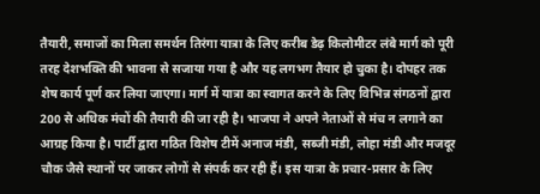तैयारी, समाजों का मिला समर्थन तिरंगा यात्रा के लिए करीब डेढ़ किलोमीटर लंबे मार्ग को पूरी तरह देशभक्ति की भावना से सजाया गया है और यह लगभग तैयार हो चुका है। दोपहर तक शेष कार्य पूर्ण कर लिया जाएगा। मार्ग में यात्रा का स्वागत करने के लिए विभिन्न संगठनों द्वारा 200 से अधिक मंचों की तैयारी की जा रही है। भाजपा ने अपने नेताओं से मंच न लगाने का आग्रह किया है। पार्टी द्वारा गठित विशेष टीमें अनाज मंडी, सब्जी मंडी, लोहा मंडी और मजदूर चौक जैसे स्थानों पर जाकर लोगों से संपर्क कर रही हैं। इस यात्रा के प्रचार-प्रसार के लिए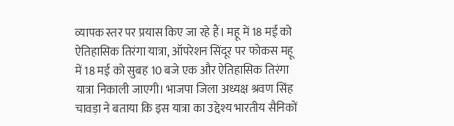व्यापक स्तर पर प्रयास किए जा रहे हैं। महू में 18 मई को ऐतिहासिक तिरंगा यात्रा, ऑपरेशन सिंदूर पर फोकस महू में 18 मई को सुबह 10 बजे एक और ऐतिहासिक तिरंगा यात्रा निकाली जाएगी। भाजपा जिला अध्यक्ष श्रवण सिंह चावड़ा ने बताया कि इस यात्रा का उद्देश्य भारतीय सैनिकों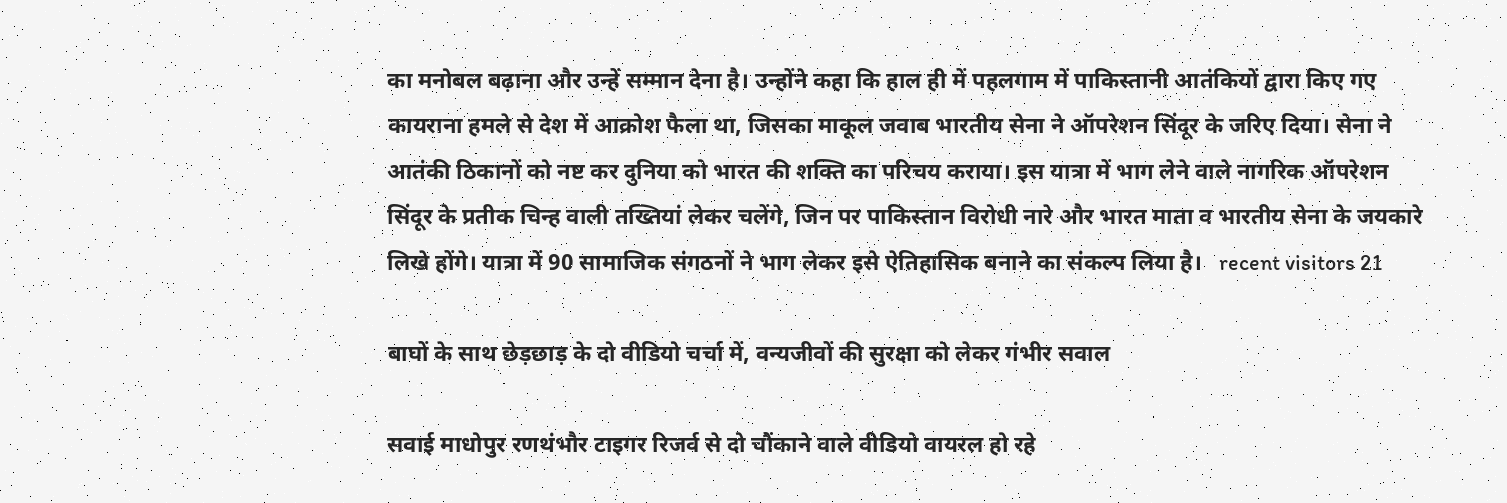का मनोबल बढ़ाना और उन्हें सम्मान देना है। उन्होंने कहा कि हाल ही में पहलगाम में पाकिस्तानी आतंकियों द्वारा किए गए कायराना हमले से देश में आक्रोश फैला था, जिसका माकूल जवाब भारतीय सेना ने ऑपरेशन सिंदूर के जरिए दिया। सेना ने आतंकी ठिकानों को नष्ट कर दुनिया को भारत की शक्ति का परिचय कराया। इस यात्रा में भाग लेने वाले नागरिक ऑपरेशन सिंदूर के प्रतीक चिन्ह वाली तख्तियां लेकर चलेंगे, जिन पर पाकिस्तान विरोधी नारे और भारत माता व भारतीय सेना के जयकारे लिखे होंगे। यात्रा में 90 सामाजिक संगठनों ने भाग लेकर इसे ऐतिहासिक बनाने का संकल्प लिया है।   recent visitors 21

बाघों के साथ छेड़छाड़ के दो वीडियो चर्चा में, वन्यजीवों की सुरक्षा को लेकर गंभीर सवाल

सवाई माधोपुर रणथंभौर टाइगर रिजर्व से दो चौंकाने वाले वीडियो वायरल हो रहे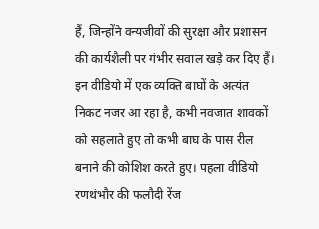हैं, जिन्होंने वन्यजीवों की सुरक्षा और प्रशासन की कार्यशैली पर गंभीर सवाल खड़े कर दिए हैं। इन वीडियो में एक व्यक्ति बाघों के अत्यंत निकट नजर आ रहा है, कभी नवजात शावकों को सहलाते हुए तो कभी बाघ के पास रील बनाने की कोशिश करते हुए। पहला वीडियो रणथंभौर की फलौदी रेंज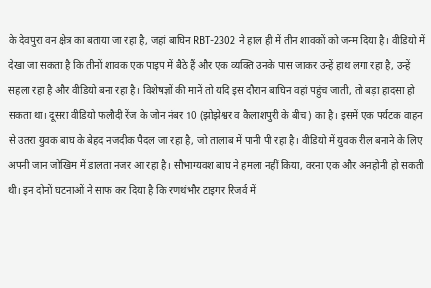के देवपुरा वन क्षेत्र का बताया जा रहा है, जहां बाघिन RBT-2302 ने हाल ही में तीन शावकों को जन्म दिया है। वीडियो में देखा जा सकता है कि तीनों शावक एक पाइप में बैठे हैं और एक व्यक्ति उनके पास जाकर उन्हें हाथ लगा रहा है, उन्हें सहला रहा है और वीडियो बना रहा है। विशेषज्ञों की मानें तो यदि इस दौरान बाघिन वहां पहुंच जाती, तो बड़ा हादसा हो सकता था। दूसरा वीडियो फलौदी रेंज के जोन नंबर 10 (झोझेश्वर व कैलाशपुरी के बीच) का है। इसमें एक पर्यटक वाहन से उतरा युवक बाघ के बेहद नजदीक पैदल जा रहा है, जो तालाब में पानी पी रहा है। वीडियो में युवक रील बनाने के लिए अपनी जान जोखिम में डालता नजर आ रहा है। सौभाग्यवश बाघ ने हमला नहीं किया, वरना एक और अनहोनी हो सकती थी। इन दोनों घटनाओं ने साफ कर दिया है कि रणथंभौर टाइगर रिजर्व में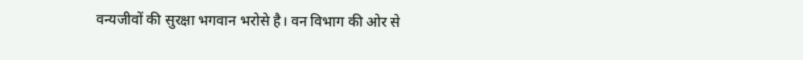वन्यजीवों की सुरक्षा भगवान भरोसे है। वन विभाग की ओर से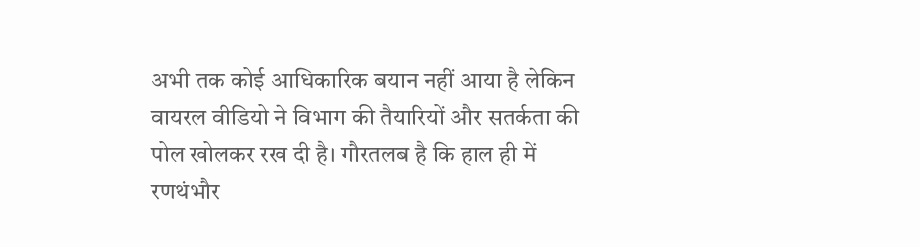अभी तक कोई आधिकारिक बयान नहीं आया है लेकिन वायरल वीडियो ने विभाग की तैयारियों और सतर्कता की पोल खोलकर रख दी है। गौरतलब है कि हाल ही में रणथंभौर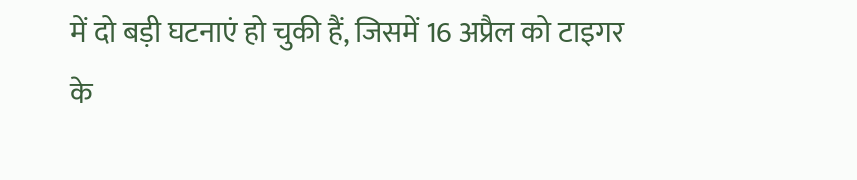में दो बड़ी घटनाएं हो चुकी हैं, जिसमें 16 अप्रैल को टाइगर के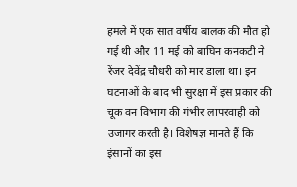हमले में एक सात वर्षीय बालक की मौत हो गई थी और 11 मई को बाघिन कनकटी ने रेंजर देवेंद्र चौधरी को मार डाला था। इन घटनाओं के बाद भी सुरक्षा में इस प्रकार की चूक वन विभाग की गंभीर लापरवाही को उजागर करती है। विशेषज्ञ मानते हैं कि इंसानों का इस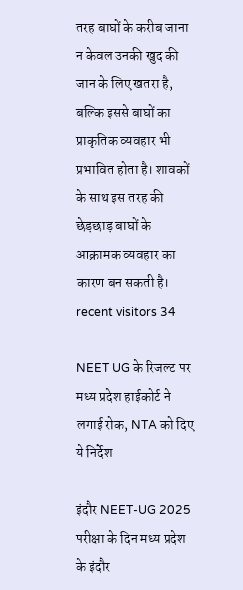तरह बाघों के करीब जाना न केवल उनकी खुद की जान के लिए खतरा है, बल्कि इससे बाघों का प्राकृतिक व्यवहार भी प्रभावित होता है। शावकों के साथ इस तरह की छेड़छाड़ बाघों के आक्रामक व्यवहार का कारण बन सकती है। recent visitors 34

NEET UG के रिजल्ट पर मध्य प्रदेश हाईकोर्ट ने लगाई रोक, NTA को दिए ये निर्देश

इंदौर NEET-UG 2025 परीक्षा के दिन मध्य प्रदेश के इंदौर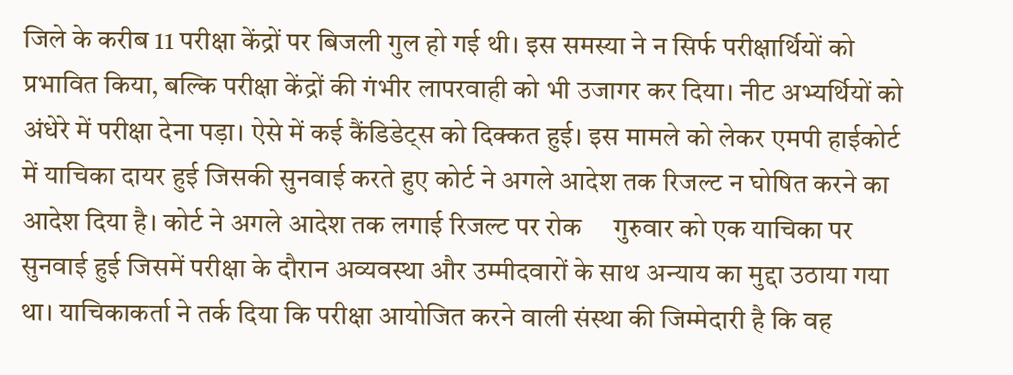जिले के करीब 11 परीक्षा केंद्रों पर बिजली गुल हो गई थी। इस समस्या ने न सिर्फ परीक्षार्थियों को प्रभावित किया, बल्कि परीक्षा केंद्रों की गंभीर लापरवाही को भी उजागर कर दिया। नीट अभ्यर्थियों को अंधेरे में परीक्षा देना पड़ा। ऐसे में कई कैंडिडेट्स को दिक्कत हुई। इस मामले को लेकर एमपी हाईकोर्ट में याचिका दायर हुई जिसकी सुनवाई करते हुए कोर्ट ने अगले आदेश तक रिजल्ट न घोषित करने का आदेश दिया है। कोर्ट ने अगले आदेश तक लगाई रिजल्ट पर रोक     गुरुवार को एक याचिका पर सुनवाई हुई जिसमें परीक्षा के दौरान अव्यवस्था और उम्मीदवारों के साथ अन्याय का मुद्दा उठाया गया था। याचिकाकर्ता ने तर्क दिया कि परीक्षा आयोजित करने वाली संस्था की जिम्मेदारी है कि वह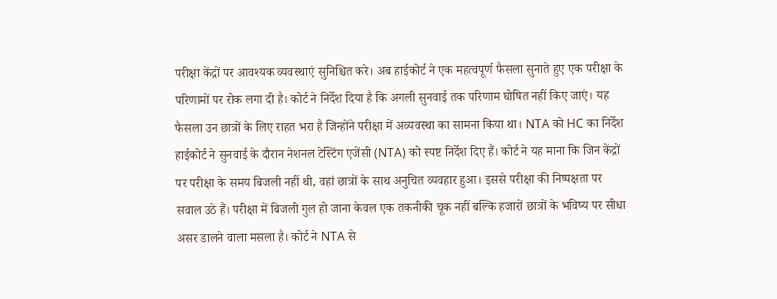परीक्षा केंद्रों पर आवश्यक व्यवस्थाएं सुनिश्चित करे। अब हाईकोर्ट ने एक महत्वपूर्ण फैसला सुनाते हुए एक परीक्षा के परिणामों पर रोक लगा दी है। कोर्ट ने निर्देश दिया है कि अगली सुनवाई तक परिणाम घोषित नहीं किए जाएं। यह फैसला उन छात्रों के लिए राहत भरा है जिन्होंने परीक्षा में अव्यवस्था का सामना किया था। NTA को HC का निर्देश हाईकोर्ट ने सुनवाई के दौरान नेशनल टेस्टिंग एजेंसी (NTA) को स्पष्ट निर्देश दिए हैं। कोर्ट ने यह माना कि जिन केंद्रों पर परीक्षा के समय बिजली नहीं थी, वहां छात्रों के साथ अनुचित व्यवहार हुआ। इससे परीक्षा की निष्पक्षता पर सवाल उठे हैं। परीक्षा में बिजली गुल हो जाना केवल एक तकनीकी चूक नहीं बल्कि हजारों छात्रों के भविष्य पर सीधा असर डालने वाला मसला है। कोर्ट ने NTA से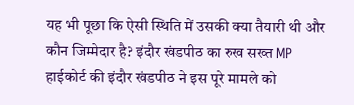यह भी पूछा कि ऐसी स्थिति में उसकी क्या तैयारी थी और कौन जिम्मेदार है? इंदौर खंडपीठ का रुख सख्त MP हाईकोर्ट की इंदौर खंडपीठ ने इस पूरे मामले को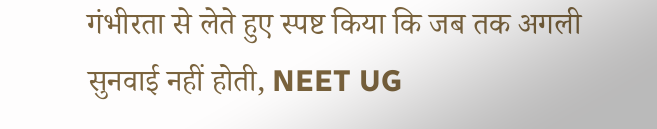गंभीरता से लेते हुए स्पष्ट किया कि जब तक अगली सुनवाई नहीं होती, NEET UG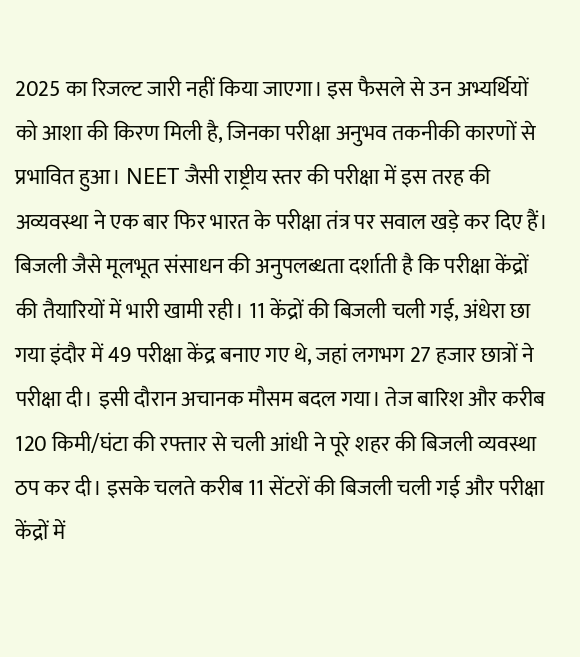2025 का रिजल्ट जारी नहीं किया जाएगा। इस फैसले से उन अभ्यर्थियों को आशा की किरण मिली है, जिनका परीक्षा अनुभव तकनीकी कारणों से प्रभावित हुआ। NEET जैसी राष्ट्रीय स्तर की परीक्षा में इस तरह की अव्यवस्था ने एक बार फिर भारत के परीक्षा तंत्र पर सवाल खड़े कर दिए हैं। बिजली जैसे मूलभूत संसाधन की अनुपलब्धता दर्शाती है कि परीक्षा केंद्रों की तैयारियों में भारी खामी रही। 11 केंद्रों की बिजली चली गई, अंधेरा छा गया इंदौर में 49 परीक्षा केंद्र बनाए गए थे, जहां लगभग 27 हजार छात्रों ने परीक्षा दी। इसी दौरान अचानक मौसम बदल गया। तेज बारिश और करीब 120 किमी/घंटा की रफ्तार से चली आंधी ने पूरे शहर की बिजली व्यवस्था ठप कर दी। इसके चलते करीब 11 सेंटरों की बिजली चली गई और परीक्षा केंद्रों में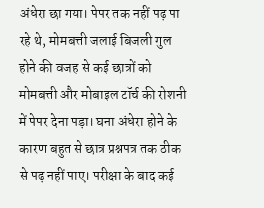अंधेरा छा गया। पेपर तक नहीं पढ़ पा रहे थे, मोमबत्ती जलाई बिजली गुल होने की वजह से कई छात्रों को मोमबत्ती और मोबाइल टॉर्च की रोशनी में पेपर देना पड़ा। घना अंधेरा होने के कारण बहुत से छात्र प्रश्नपत्र तक ठीक से पढ़ नहीं पाए। परीक्षा के बाद कई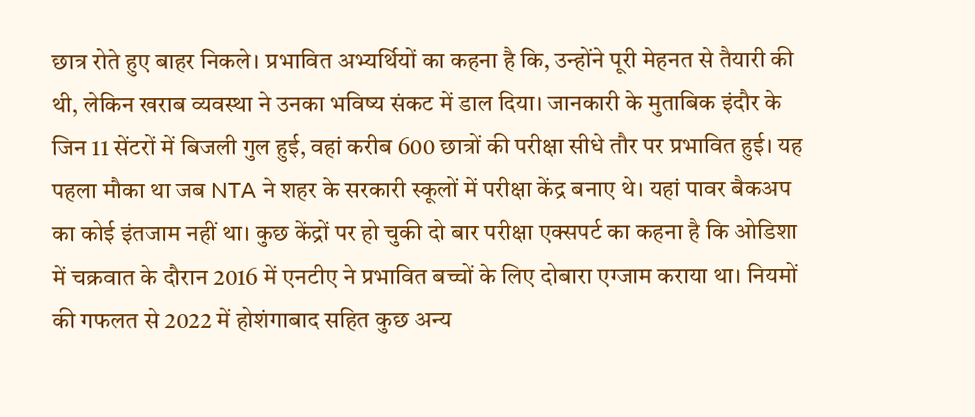छात्र रोते हुए बाहर निकले। प्रभावित अभ्यर्थियों का कहना है कि, उन्होंने पूरी मेहनत से तैयारी की थी, लेकिन खराब व्यवस्था ने उनका भविष्य संकट में डाल दिया। जानकारी के मुताबिक इंदौर के जिन 11 सेंटरों में बिजली गुल हुई, वहां करीब 600 छात्रों की परीक्षा सीधे तौर पर प्रभावित हुई। यह पहला मौका था जब NTA ने शहर के सरकारी स्कूलों में परीक्षा केंद्र बनाए थे। यहां पावर बैकअप का कोई इंतजाम नहीं था। कुछ केंद्रों पर हो चुकी दो बार परीक्षा एक्सपर्ट का कहना है कि ओडिशा में चक्रवात के दौरान 2016 में एनटीए ने प्रभावित बच्चों के लिए दोबारा एग्जाम कराया था। नियमों की गफलत से 2022 में होशंगाबाद सहित कुछ अन्य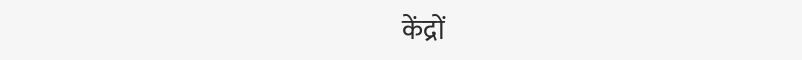केंद्रों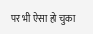पर भी ऐसा हो चुका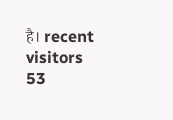है। recent visitors 53